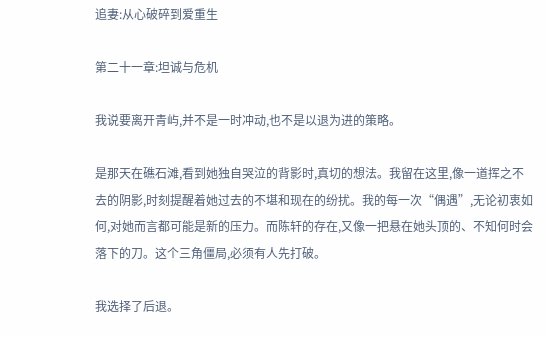追妻:从心破碎到爱重生

第二十一章:坦诚与危机

我说要离开青屿,并不是一时冲动,也不是以退为进的策略。

是那天在礁石滩,看到她独自哭泣的背影时,真切的想法。我留在这里,像一道挥之不去的阴影,时刻提醒着她过去的不堪和现在的纷扰。我的每一次“偶遇”,无论初衷如何,对她而言都可能是新的压力。而陈轩的存在,又像一把悬在她头顶的、不知何时会落下的刀。这个三角僵局,必须有人先打破。

我选择了后退。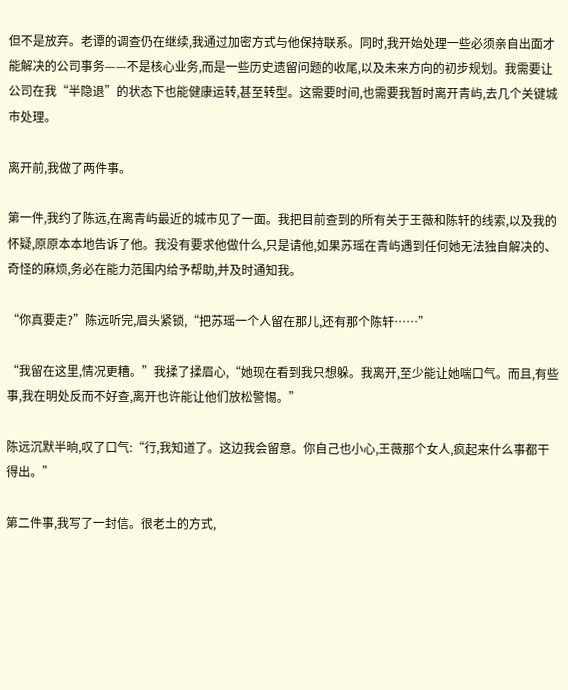但不是放弃。老谭的调查仍在继续,我通过加密方式与他保持联系。同时,我开始处理一些必须亲自出面才能解决的公司事务——不是核心业务,而是一些历史遗留问题的收尾,以及未来方向的初步规划。我需要让公司在我“半隐退”的状态下也能健康运转,甚至转型。这需要时间,也需要我暂时离开青屿,去几个关键城市处理。

离开前,我做了两件事。

第一件,我约了陈远,在离青屿最近的城市见了一面。我把目前查到的所有关于王薇和陈轩的线索,以及我的怀疑,原原本本地告诉了他。我没有要求他做什么,只是请他,如果苏瑶在青屿遇到任何她无法独自解决的、奇怪的麻烦,务必在能力范围内给予帮助,并及时通知我。

“你真要走?”陈远听完,眉头紧锁,“把苏瑶一个人留在那儿,还有那个陈轩……”

“我留在这里,情况更糟。”我揉了揉眉心,“她现在看到我只想躲。我离开,至少能让她喘口气。而且,有些事,我在明处反而不好查,离开也许能让他们放松警惕。”

陈远沉默半晌,叹了口气:“行,我知道了。这边我会留意。你自己也小心,王薇那个女人,疯起来什么事都干得出。”

第二件事,我写了一封信。很老土的方式,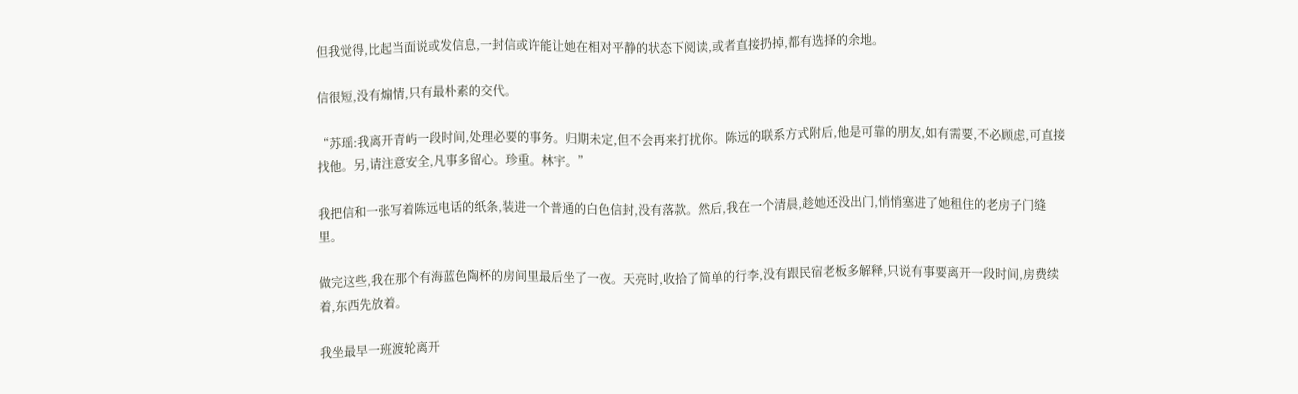但我觉得,比起当面说或发信息,一封信或许能让她在相对平静的状态下阅读,或者直接扔掉,都有选择的余地。

信很短,没有煽情,只有最朴素的交代。

“苏瑶:我离开青屿一段时间,处理必要的事务。归期未定,但不会再来打扰你。陈远的联系方式附后,他是可靠的朋友,如有需要,不必顾虑,可直接找他。另,请注意安全,凡事多留心。珍重。林宇。”

我把信和一张写着陈远电话的纸条,装进一个普通的白色信封,没有落款。然后,我在一个清晨,趁她还没出门,悄悄塞进了她租住的老房子门缝里。

做完这些,我在那个有海蓝色陶杯的房间里最后坐了一夜。天亮时,收拾了简单的行李,没有跟民宿老板多解释,只说有事要离开一段时间,房费续着,东西先放着。

我坐最早一班渡轮离开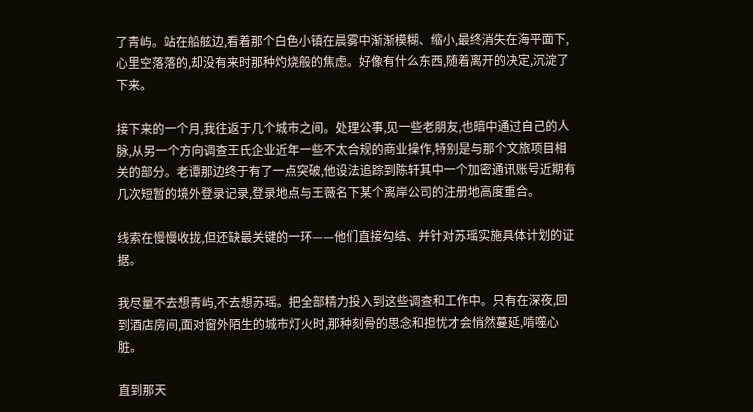了青屿。站在船舷边,看着那个白色小镇在晨雾中渐渐模糊、缩小,最终消失在海平面下,心里空落落的,却没有来时那种灼烧般的焦虑。好像有什么东西,随着离开的决定,沉淀了下来。

接下来的一个月,我往返于几个城市之间。处理公事,见一些老朋友,也暗中通过自己的人脉,从另一个方向调查王氏企业近年一些不太合规的商业操作,特别是与那个文旅项目相关的部分。老谭那边终于有了一点突破,他设法追踪到陈轩其中一个加密通讯账号近期有几次短暂的境外登录记录,登录地点与王薇名下某个离岸公司的注册地高度重合。

线索在慢慢收拢,但还缺最关键的一环——他们直接勾结、并针对苏瑶实施具体计划的证据。

我尽量不去想青屿,不去想苏瑶。把全部精力投入到这些调查和工作中。只有在深夜,回到酒店房间,面对窗外陌生的城市灯火时,那种刻骨的思念和担忧才会悄然蔓延,啃噬心脏。

直到那天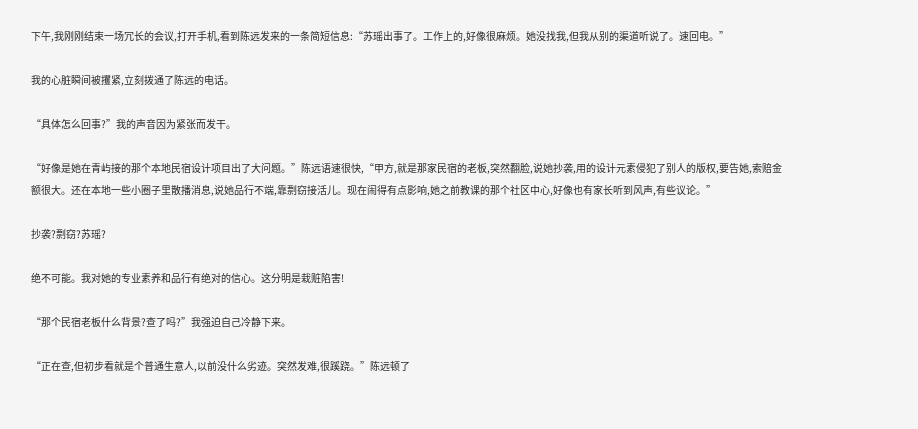下午,我刚刚结束一场冗长的会议,打开手机,看到陈远发来的一条简短信息:“苏瑶出事了。工作上的,好像很麻烦。她没找我,但我从别的渠道听说了。速回电。”

我的心脏瞬间被攫紧,立刻拨通了陈远的电话。

“具体怎么回事?”我的声音因为紧张而发干。

“好像是她在青屿接的那个本地民宿设计项目出了大问题。”陈远语速很快,“甲方,就是那家民宿的老板,突然翻脸,说她抄袭,用的设计元素侵犯了别人的版权,要告她,索赔金额很大。还在本地一些小圈子里散播消息,说她品行不端,靠剽窃接活儿。现在闹得有点影响,她之前教课的那个社区中心,好像也有家长听到风声,有些议论。”

抄袭?剽窃?苏瑶?

绝不可能。我对她的专业素养和品行有绝对的信心。这分明是栽赃陷害!

“那个民宿老板什么背景?查了吗?”我强迫自己冷静下来。

“正在查,但初步看就是个普通生意人,以前没什么劣迹。突然发难,很蹊跷。”陈远顿了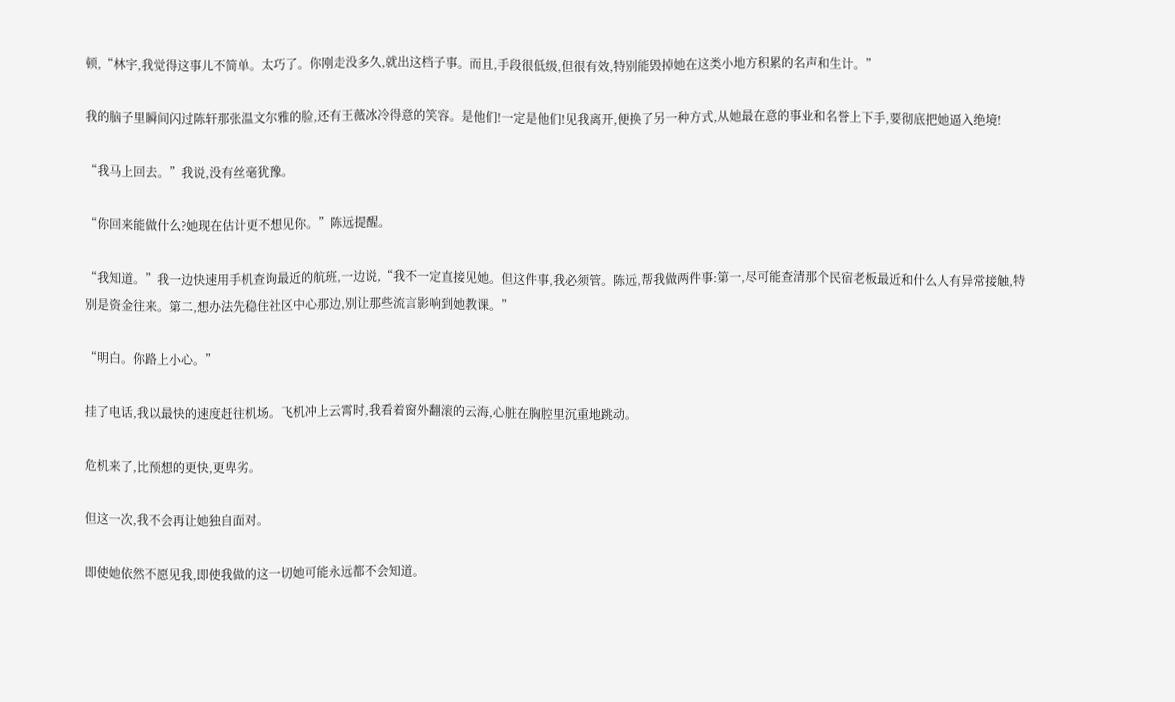顿,“林宇,我觉得这事儿不简单。太巧了。你刚走没多久,就出这档子事。而且,手段很低级,但很有效,特别能毁掉她在这类小地方积累的名声和生计。”

我的脑子里瞬间闪过陈轩那张温文尔雅的脸,还有王薇冰冷得意的笑容。是他们!一定是他们!见我离开,便换了另一种方式,从她最在意的事业和名誉上下手,要彻底把她逼入绝境!

“我马上回去。”我说,没有丝毫犹豫。

“你回来能做什么?她现在估计更不想见你。”陈远提醒。

“我知道。”我一边快速用手机查询最近的航班,一边说,“我不一定直接见她。但这件事,我必须管。陈远,帮我做两件事:第一,尽可能查清那个民宿老板最近和什么人有异常接触,特别是资金往来。第二,想办法先稳住社区中心那边,别让那些流言影响到她教课。”

“明白。你路上小心。”

挂了电话,我以最快的速度赶往机场。飞机冲上云霄时,我看着窗外翻滚的云海,心脏在胸腔里沉重地跳动。

危机来了,比预想的更快,更卑劣。

但这一次,我不会再让她独自面对。

即使她依然不愿见我,即使我做的这一切她可能永远都不会知道。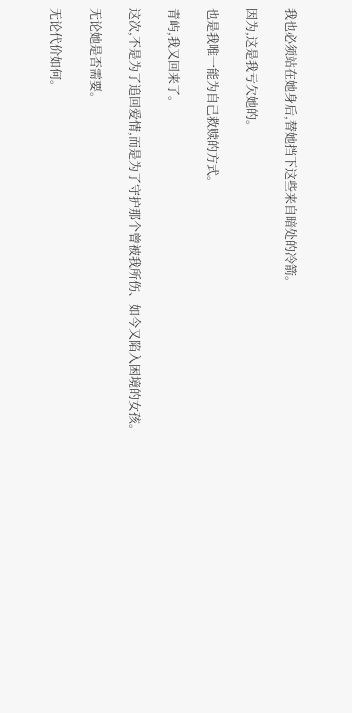我也必须站在她身后,替她挡下这些来自暗处的冷箭。

因为,这是我亏欠她的。

也是我唯一能为自己救赎的方式。

青屿,我又回来了。

这次,不是为了追回爱情,而是为了守护那个曾被我所伤、如今又陷入困境的女孩。

无论她是否需要。

无论代价如何。